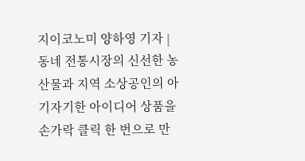지이코노미 양하영 기자 | 동네 전통시장의 신선한 농산물과 지역 소상공인의 아기자기한 아이디어 상품을 손가락 클릭 한 번으로 만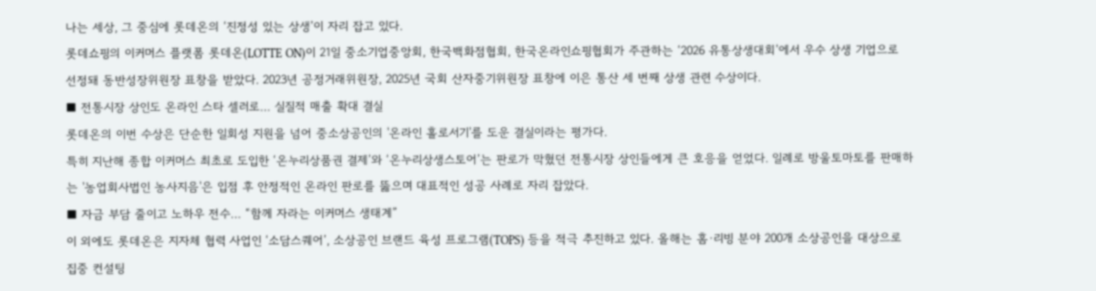나는 세상, 그 중심에 롯데온의 ‘진정성 있는 상생’이 자리 잡고 있다.
롯데쇼핑의 이커머스 플랫폼 롯데온(LOTTE ON)이 21일 중소기업중앙회, 한국백화점협회, 한국온라인쇼핑협회가 주관하는 ‘2026 유통상생대회’에서 우수 상생 기업으로 선정돼 동반성장위원장 표창을 받았다. 2023년 공정거래위원장, 2025년 국회 산자중기위원장 표창에 이은 통산 세 번째 상생 관련 수상이다.
■ 전통시장 상인도 온라인 스타 셀러로… 실질적 매출 확대 결실
롯데온의 이번 수상은 단순한 일회성 지원을 넘어 중소상공인의 '온라인 홀로서기'를 도운 결실이라는 평가다.
특히 지난해 종합 이커머스 최초로 도입한 ‘온누리상품권 결제’와 ‘온누리상생스토어’는 판로가 막혔던 전통시장 상인들에게 큰 호응을 얻었다. 일례로 방울토마토를 판매하는 '농업회사법인 농사지음'은 입점 후 안정적인 온라인 판로를 뚫으며 대표적인 성공 사례로 자리 잡았다.
■ 자금 부담 줄이고 노하우 전수… “함께 자라는 이커머스 생태계”
이 외에도 롯데온은 지자체 협력 사업인 ‘소담스퀘어’, 소상공인 브랜드 육성 프로그램(TOPS) 등을 적극 추진하고 있다. 올해는 홈·리빙 분야 200개 소상공인을 대상으로 집중 컨설팅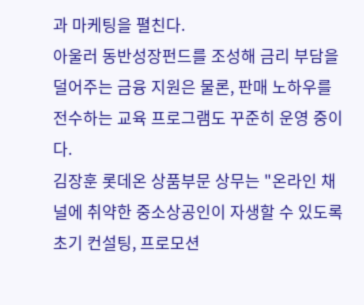과 마케팅을 펼친다.
아울러 동반성장펀드를 조성해 금리 부담을 덜어주는 금융 지원은 물론, 판매 노하우를 전수하는 교육 프로그램도 꾸준히 운영 중이다.
김장훈 롯데온 상품부문 상무는 "온라인 채널에 취약한 중소상공인이 자생할 수 있도록 초기 컨설팅, 프로모션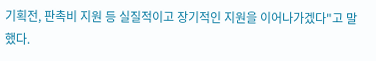기획전, 판촉비 지원 등 실질적이고 장기적인 지원을 이어나가겠다"고 말했다.